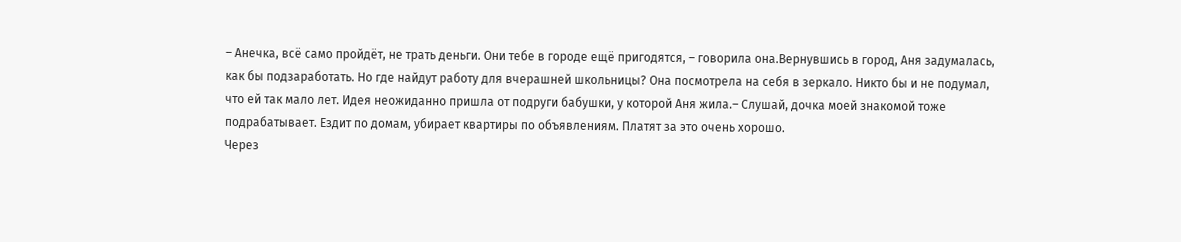– Анечка, всё само пройдёт, не трать деньги. Они тебе в городе ещё пригодятся, – говорила она.Вернувшись в город, Аня задумалась, как бы подзаработать. Но где найдут работу для вчерашней школьницы? Она посмотрела на себя в зеркало. Никто бы и не подумал, что ей так мало лет. Идея неожиданно пришла от подруги бабушки, у которой Аня жила.– Слушай, дочка моей знакомой тоже подрабатывает. Ездит по домам, убирает квартиры по объявлениям. Платят за это очень хорошо.
Через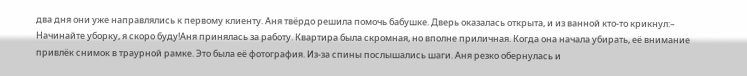два дня они уже направлялись к первому клиенту. Аня твёрдо решила помочь бабушке. Дверь оказалась открыта, и из ванной кто-то крикнул:– Начинайте уборку, я скоро буду!Аня принялась за работу. Квартира была скромная, но вполне приличная. Когда она начала убирать, её внимание привлёк снимок в траурной рамке. Это была её фотография. Из-за спины послышались шаги. Аня резко обернулась и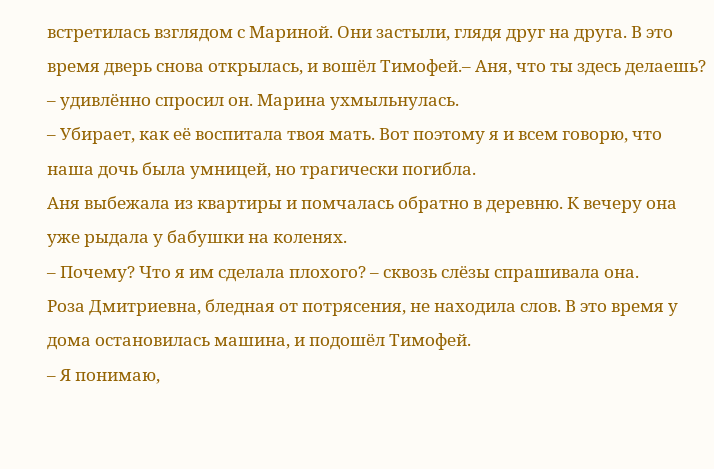встретилась взглядом с Мариной. Они застыли, глядя друг на друга. В это время дверь снова открылась, и вошёл Тимофей.– Аня, что ты здесь делаешь? – удивлённо спросил он. Марина ухмыльнулась.
– Убирает, как её воспитала твоя мать. Вот поэтому я и всем говорю, что наша дочь была умницей, но трагически погибла.
Аня выбежала из квартиры и помчалась обратно в деревню. К вечеру она уже рыдала у бабушки на коленях.
– Почему? Что я им сделала плохого? – сквозь слёзы спрашивала она.
Роза Дмитриевна, бледная от потрясения, не находила слов. В это время у дома остановилась машина, и подошёл Тимофей.
– Я понимаю,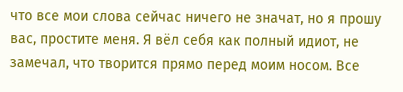что все мои слова сейчас ничего не значат, но я прошу вас, простите меня. Я вёл себя как полный идиот, не замечал, что творится прямо перед моим носом. Все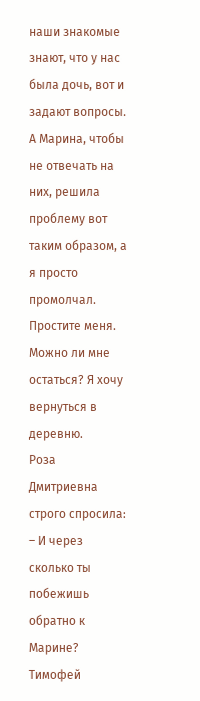наши знакомые знают, что у нас была дочь, вот и задают вопросы. А Марина, чтобы не отвечать на них, решила проблему вот таким образом, а я просто промолчал. Простите меня. Можно ли мне остаться? Я хочу вернуться в деревню.
Роза Дмитриевна строго спросила:
– И через сколько ты побежишь обратно к Марине?
Тимофей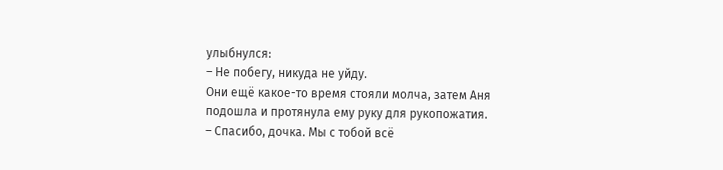улыбнулся:
– Не побегу, никуда не уйду.
Они ещё какое-то время стояли молча, затем Аня подошла и протянула ему руку для рукопожатия.
– Спасибо, дочка. Мы с тобой всё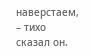наверстаем, – тихо сказал он.